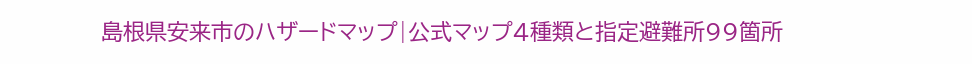島根県安来市のハザードマップ|公式マップ4種類と指定避難所99箇所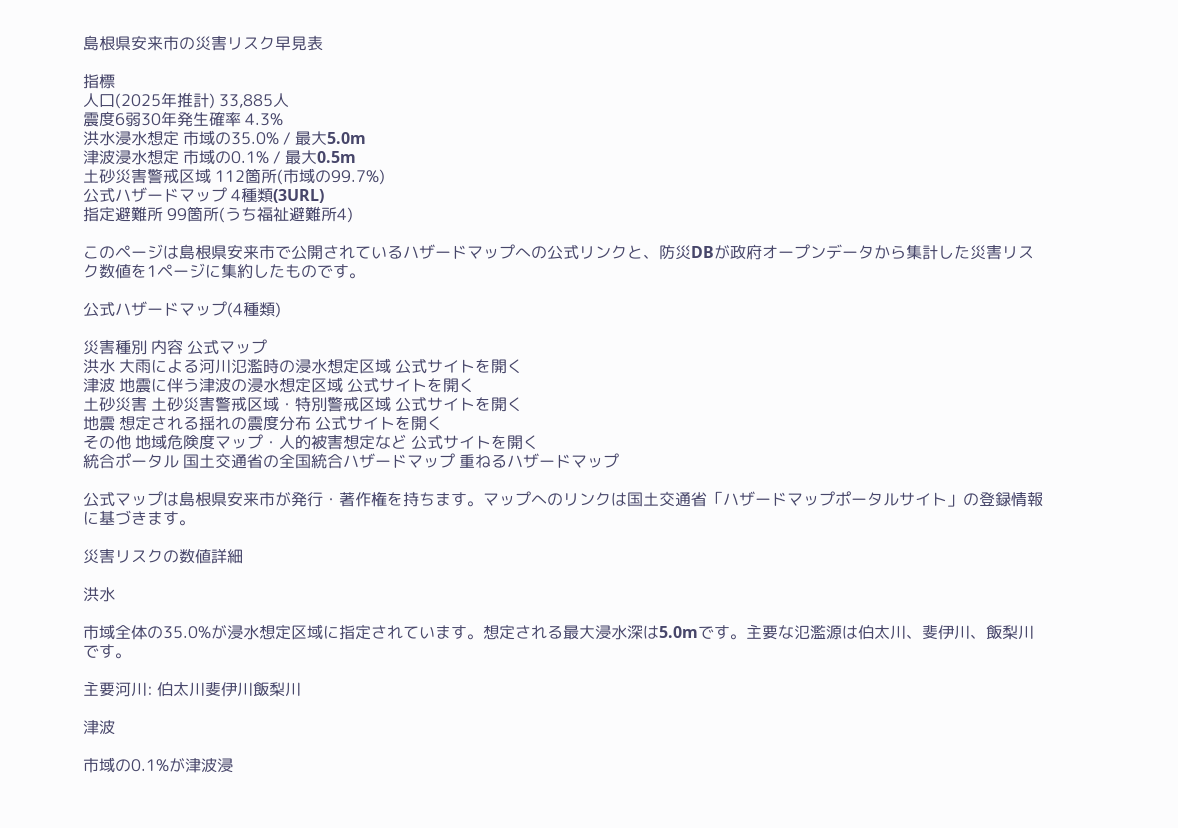島根県安来市の災害リスク早見表

指標
人口(2025年推計) 33,885人
震度6弱30年発生確率 4.3%
洪水浸水想定 市域の35.0% / 最大5.0m
津波浸水想定 市域の0.1% / 最大0.5m
土砂災害警戒区域 112箇所(市域の99.7%)
公式ハザードマップ 4種類(3URL)
指定避難所 99箇所(うち福祉避難所4)

このページは島根県安来市で公開されているハザードマップへの公式リンクと、防災DBが政府オープンデータから集計した災害リスク数値を1ページに集約したものです。

公式ハザードマップ(4種類)

災害種別 内容 公式マップ
洪水 大雨による河川氾濫時の浸水想定区域 公式サイトを開く
津波 地震に伴う津波の浸水想定区域 公式サイトを開く
土砂災害 土砂災害警戒区域・特別警戒区域 公式サイトを開く
地震 想定される揺れの震度分布 公式サイトを開く
その他 地域危険度マップ・人的被害想定など 公式サイトを開く
統合ポータル 国土交通省の全国統合ハザードマップ 重ねるハザードマップ

公式マップは島根県安来市が発行・著作権を持ちます。マップへのリンクは国土交通省「ハザードマップポータルサイト」の登録情報に基づきます。

災害リスクの数値詳細

洪水

市域全体の35.0%が浸水想定区域に指定されています。想定される最大浸水深は5.0mです。主要な氾濫源は伯太川、斐伊川、飯梨川です。

主要河川: 伯太川斐伊川飯梨川

津波

市域の0.1%が津波浸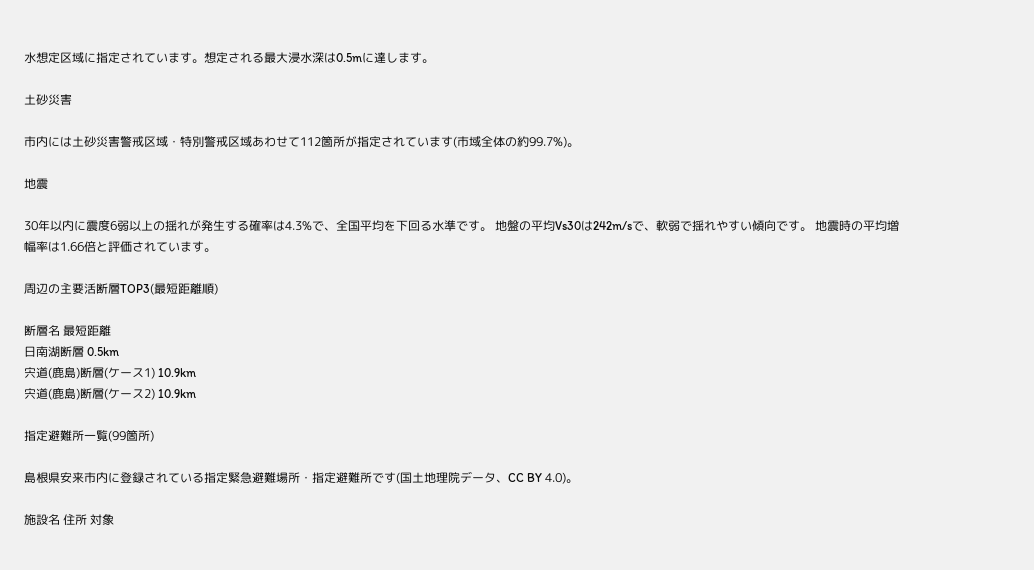水想定区域に指定されています。想定される最大浸水深は0.5mに達します。

土砂災害

市内には土砂災害警戒区域・特別警戒区域あわせて112箇所が指定されています(市域全体の約99.7%)。

地震

30年以内に震度6弱以上の揺れが発生する確率は4.3%で、全国平均を下回る水準です。 地盤の平均Vs30は242m/sで、軟弱で揺れやすい傾向です。 地震時の平均増幅率は1.66倍と評価されています。

周辺の主要活断層TOP3(最短距離順)

断層名 最短距離
日南湖断層 0.5km
宍道(鹿島)断層(ケース1) 10.9km
宍道(鹿島)断層(ケース2) 10.9km

指定避難所一覧(99箇所)

島根県安来市内に登録されている指定緊急避難場所・指定避難所です(国土地理院データ、CC BY 4.0)。

施設名 住所 対象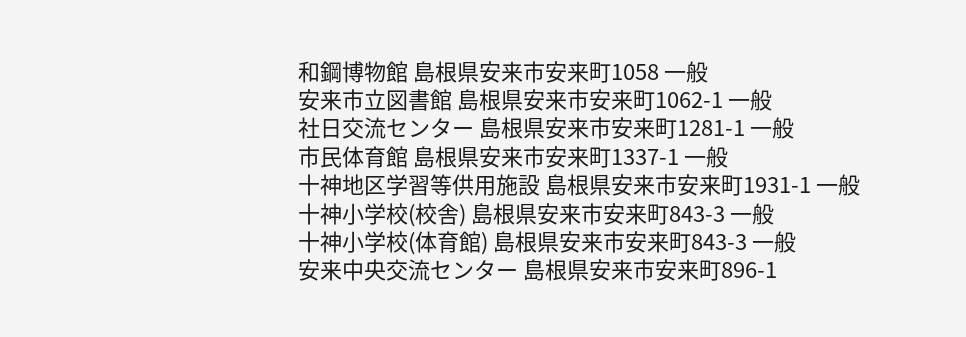和鋼博物館 島根県安来市安来町1058 一般
安来市立図書館 島根県安来市安来町1062-1 一般
社日交流センター 島根県安来市安来町1281-1 一般
市民体育館 島根県安来市安来町1337-1 一般
十神地区学習等供用施設 島根県安来市安来町1931-1 一般
十神小学校(校舎) 島根県安来市安来町843-3 一般
十神小学校(体育館) 島根県安来市安来町843-3 一般
安来中央交流センター 島根県安来市安来町896-1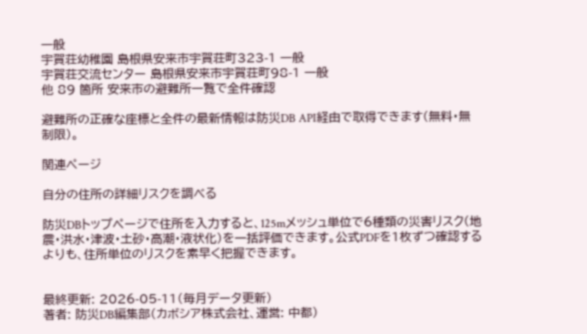一般
宇賀荘幼稚園 島根県安来市宇賀荘町323-1 一般
宇賀荘交流センター 島根県安来市宇賀荘町98-1 一般
他 89 箇所 安来市の避難所一覧で全件確認

避難所の正確な座標と全件の最新情報は防災DB API経由で取得できます(無料・無制限)。

関連ページ

自分の住所の詳細リスクを調べる

防災DBトップページで住所を入力すると、125mメッシュ単位で6種類の災害リスク(地震・洪水・津波・土砂・高潮・液状化)を一括評価できます。公式PDFを1枚ずつ確認するよりも、住所単位のリスクを素早く把握できます。


最終更新: 2026-05-11(毎月データ更新)
著者: 防災DB編集部(カボシア株式会社、運営: 中都)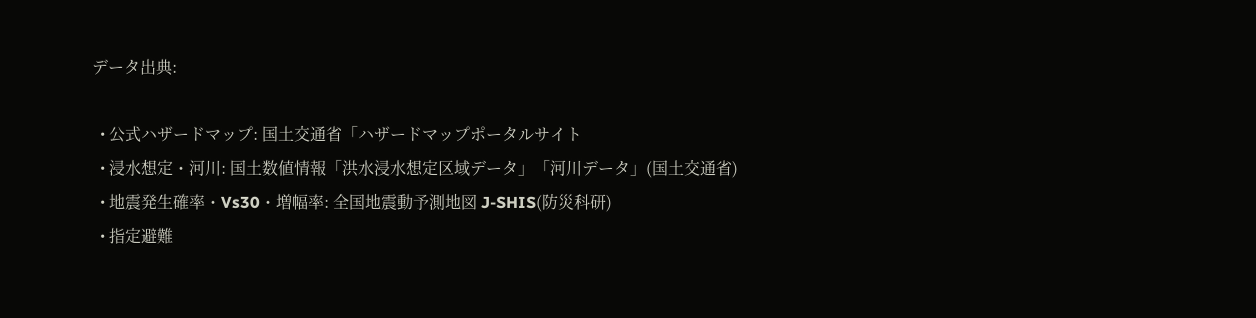データ出典:

  • 公式ハザードマップ: 国土交通省「ハザードマップポータルサイト
  • 浸水想定・河川: 国土数値情報「洪水浸水想定区域データ」「河川データ」(国土交通省)
  • 地震発生確率・Vs30・増幅率: 全国地震動予測地図 J-SHIS(防災科研)
  • 指定避難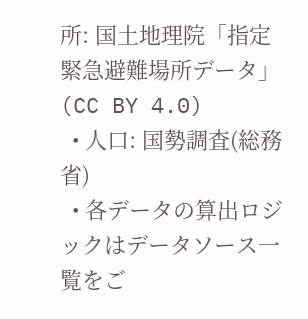所: 国土地理院「指定緊急避難場所データ」(CC BY 4.0)
  • 人口: 国勢調査(総務省)
  • 各データの算出ロジックはデータソース一覧をご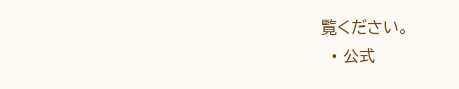覧ください。
  • 公式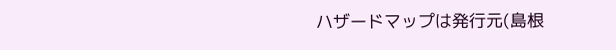ハザードマップは発行元(島根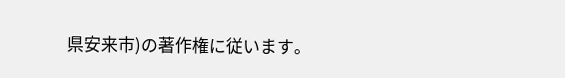県安来市)の著作権に従います。